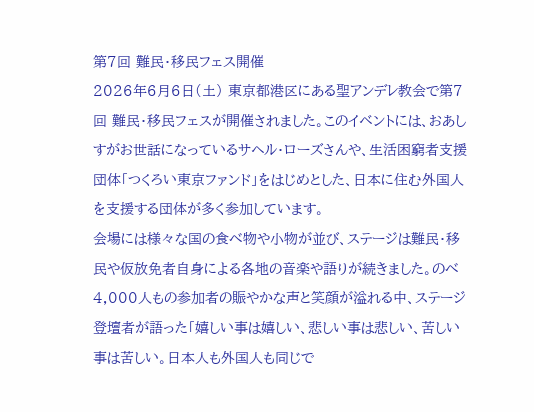第7回 難民・移民フェス開催
2026年6月6日(土) 東京都港区にある聖アンデレ教会で第7回 難民・移民フェスが開催されました。このイベントには、おあしすがお世話になっているサヘル・ローズさんや、生活困窮者支援団体「つくろい東京ファンド」をはじめとした、日本に住む外国人を支援する団体が多く参加しています。
会場には様々な国の食べ物や小物が並び、ステージは難民・移民や仮放免者自身による各地の音楽や語りが続きました。のべ4,000人もの参加者の賑やかな声と笑顔が溢れる中、ステージ登壇者が語った「嬉しい事は嬉しい、悲しい事は悲しい、苦しい事は苦しい。日本人も外国人も同じで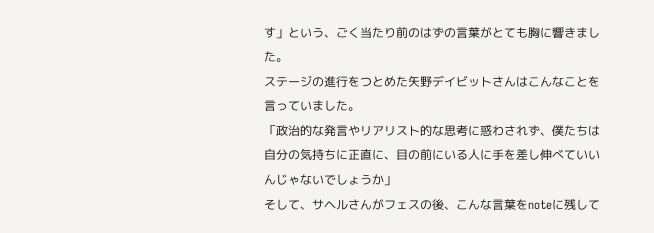す」という、ごく当たり前のはずの言葉がとても胸に響きました。
ステージの進行をつとめた矢野デイビットさんはこんなことを言っていました。
「政治的な発言やリアリスト的な思考に惑わされず、僕たちは自分の気持ちに正直に、目の前にいる人に手を差し伸べていいんじゃないでしょうか」
そして、サヘルさんがフェスの後、こんな言葉をnoteに残して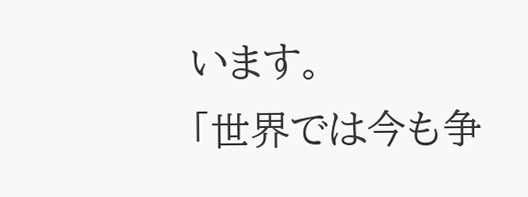います。
「世界では今も争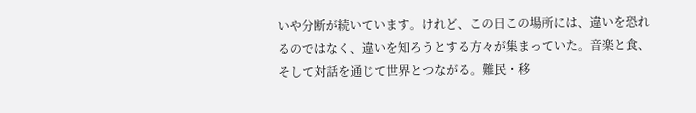いや分断が続いています。けれど、この日この場所には、違いを恐れるのではなく、違いを知ろうとする方々が集まっていた。音楽と食、そして対話を通じて世界とつながる。難民・移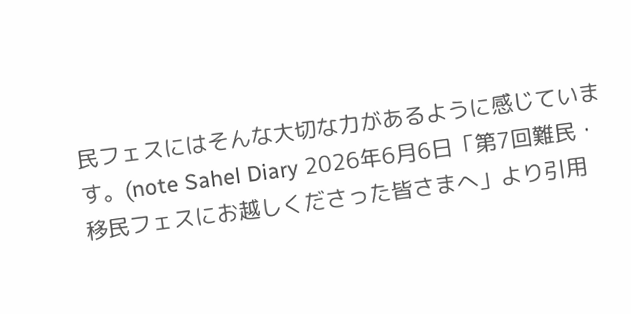民フェスにはそんな大切な力があるように感じています。(note Sahel Diary 2026年6月6日「第7回難民・移民フェスにお越しくださった皆さまへ」より引用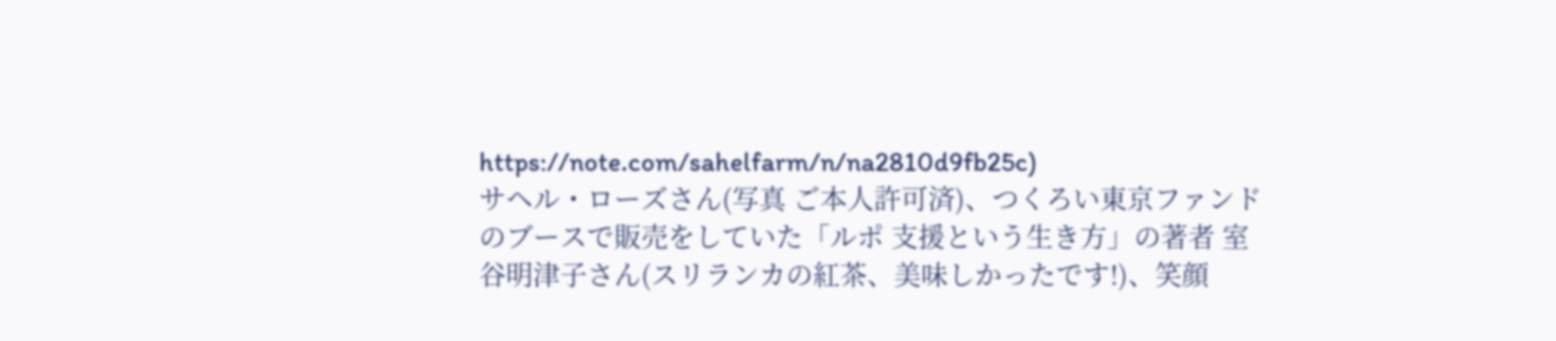https://note.com/sahelfarm/n/na2810d9fb25c)
サヘル・ローズさん(写真 ご本人許可済)、つくろい東京ファンドのブースで販売をしていた「ルポ 支援という生き方」の著者 室谷明津子さん(スリランカの紅茶、美味しかったです!)、笑顔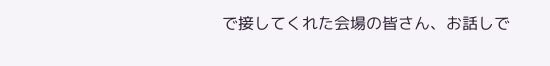で接してくれた会場の皆さん、お話しで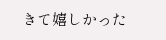きて嬉しかった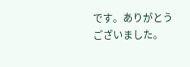です。ありがとうございました。